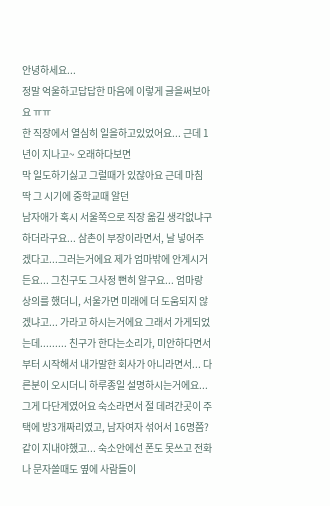안녕하세요...
정말 억울하고답답한 마음에 이렇게 글을써보아요 ㅠㅠ
한 직장에서 열심히 일을하고있었어요... 근데 1년이 지나고~ 오래하다보면
막 일도하기싫고 그럴때가 있잖아요 근데 마침 딱 그 시기에 중학교때 알던
남자애가 혹시 서울쪽으로 직장 옮길 생각없냐구 하더라구요... 삼촌이 부장이라면서, 날 넣어주겠다고...그러는거에요 제가 엄마밖에 안계시거든요... 그친구도 그사정 뻔히 알구요... 엄마랑 상의를 했더니, 서울가면 미래에 더 도움되지 않겠냐고... 가라고 하시는거에요 그래서 가게되었는데......... 친구가 한다는소리가, 미안하다면서 부터 시작해서 내가말한 회사가 아니라면서... 다른분이 오시더니 하루종일 설명하시는거에요... 그게 다단계였어요 숙소라면서 절 데려간곳이 주택에 방3개짜리였고, 남자여자 섞어서 16명쯤? 같이 지내야했고... 숙소안에선 폰도 못쓰고 전화나 문자쓸때도 옆에 사람들이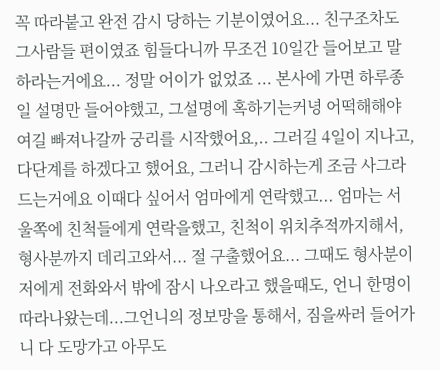꼭 따라붙고 완전 감시 당하는 기분이였어요... 친구조차도 그사람들 편이였죠 힘들다니까 무조건 10일간 들어보고 말하라는거에요... 정말 어이가 없었죠 ... 본사에 가면 하루종일 설명만 들어야했고, 그설명에 혹하기는커녕 어떡해해야 여길 빠져나갈까 궁리를 시작했어요,.. 그러길 4일이 지나고, 다단계를 하겠다고 했어요, 그러니 감시하는게 조금 사그라드는거에요 이때다 싶어서 엄마에게 연락했고... 엄마는 서울쪽에 친척들에게 연락을했고, 친척이 위치추적까지해서, 형사분까지 데리고와서... 절 구출했어요... 그때도 형사분이 저에게 전화와서 밖에 잠시 나오라고 했을때도, 언니 한명이 따라나왔는데...그언니의 정보망을 통해서, 짐을싸러 들어가니 다 도망가고 아무도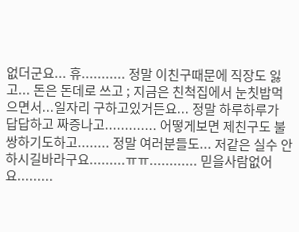없더군요... 휴........... 정말 이친구때문에 직장도 잃고... 돈은 돈데로 쓰고 ; 지금은 친척집에서 눈칫밥먹으면서...일자리 구하고있거든요... 정말 하루하루가 답답하고 짜증나고............. 어떻게보면 제친구도 불쌍하기도하고........ 정말 여러분들도... 저같은 실수 안하시길바라구요.........ㅠㅠ............ 믿을사람없어요.........